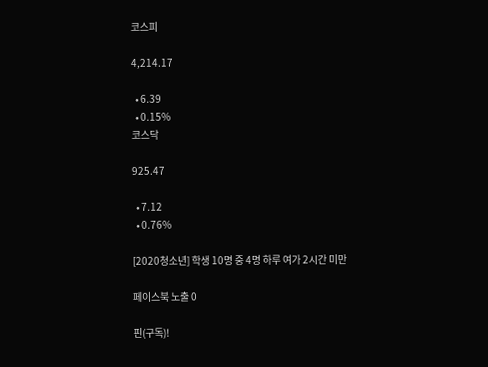코스피

4,214.17

  • 6.39
  • 0.15%
코스닥

925.47

  • 7.12
  • 0.76%

[2020청소년] 학생 10명 중 4명 하루 여가 2시간 미만

페이스북 노출 0

핀(구독)!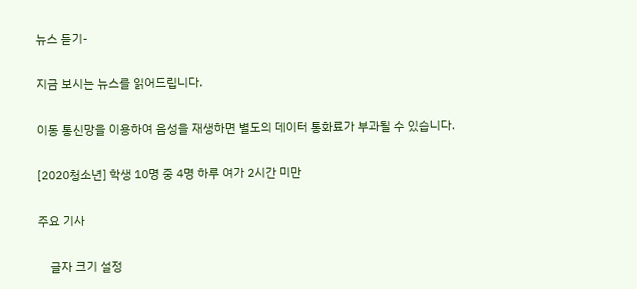뉴스 듣기-

지금 보시는 뉴스를 읽어드립니다.

이동 통신망을 이용하여 음성을 재생하면 별도의 데이터 통화료가 부과될 수 있습니다.

[2020청소년] 학생 10명 중 4명 하루 여가 2시간 미만

주요 기사

    글자 크기 설정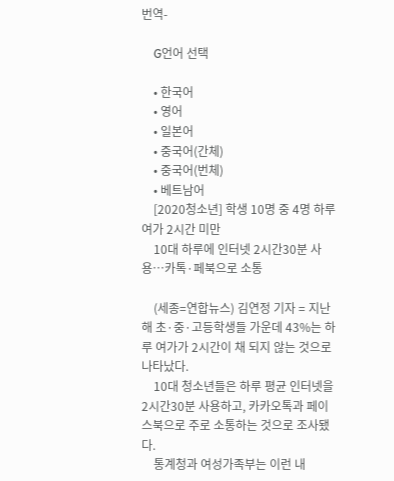번역-

    G언어 선택

    • 한국어
    • 영어
    • 일본어
    • 중국어(간체)
    • 중국어(번체)
    • 베트남어
    [2020청소년] 학생 10명 중 4명 하루 여가 2시간 미만
    10대 하루에 인터넷 2시간30분 사용…카톡·페북으로 소통

    (세종=연합뉴스) 김연정 기자 = 지난해 초·중·고등학생들 가운데 43%는 하루 여가가 2시간이 채 되지 않는 것으로 나타났다.
    10대 청소년들은 하루 평균 인터넷을 2시간30분 사용하고, 카카오톡과 페이스북으로 주로 소통하는 것으로 조사됐다.
    통계청과 여성가족부는 이런 내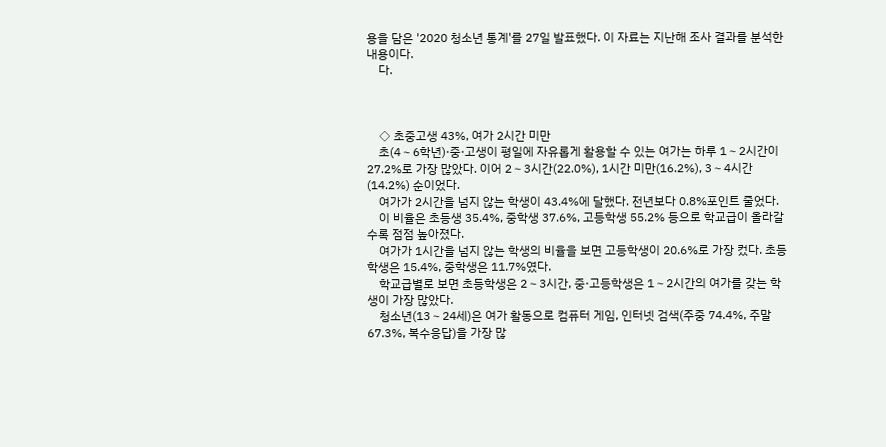용을 담은 '2020 청소년 통계'를 27일 발표했다. 이 자료는 지난해 조사 결과를 분석한 내용이다.
    다.



    ◇ 초중고생 43%, 여가 2시간 미만
    초(4∼6학년)·중·고생이 평일에 자유롭게 활용할 수 있는 여가는 하루 1∼2시간이 27.2%로 가장 많았다. 이어 2∼3시간(22.0%), 1시간 미만(16.2%), 3∼4시간(14.2%) 순이었다.
    여가가 2시간을 넘지 않는 학생이 43.4%에 달했다. 전년보다 0.8%포인트 줄었다.
    이 비율은 초등생 35.4%, 중학생 37.6%, 고등학생 55.2% 등으로 학교급이 올라갈수록 점점 높아졌다.
    여가가 1시간을 넘지 않는 학생의 비율을 보면 고등학생이 20.6%로 가장 컸다. 초등학생은 15.4%, 중학생은 11.7%였다.
    학교급별로 보면 초등학생은 2∼3시간, 중·고등학생은 1∼2시간의 여가를 갖는 학생이 가장 많았다.
    청소년(13∼24세)은 여가 활동으로 컴퓨터 게임, 인터넷 검색(주중 74.4%, 주말 67.3%, 복수응답)을 가장 많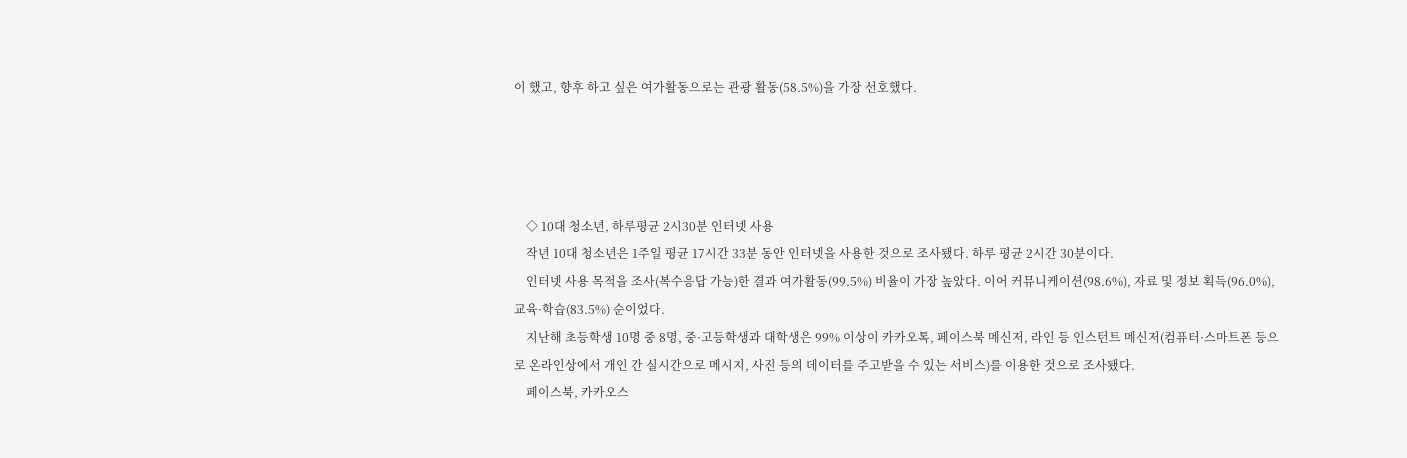이 했고, 향후 하고 싶은 여가활동으로는 관광 활동(58.5%)을 가장 선호했다.




    ◇ 10대 청소년, 하루평균 2시30분 인터넷 사용
    작년 10대 청소년은 1주일 평균 17시간 33분 동안 인터넷을 사용한 것으로 조사됐다. 하루 평균 2시간 30분이다.
    인터넷 사용 목적을 조사(복수응답 가능)한 결과 여가활동(99.5%) 비율이 가장 높았다. 이어 커뮤니케이션(98.6%), 자료 및 정보 획득(96.0%), 교육·학습(83.5%) 순이었다.
    지난해 초등학생 10명 중 8명, 중·고등학생과 대학생은 99% 이상이 카카오톡, 페이스북 메신저, 라인 등 인스턴트 메신저(컴퓨터·스마트폰 등으로 온라인상에서 개인 간 실시간으로 메시지, 사진 등의 데이터를 주고받을 수 있는 서비스)를 이용한 것으로 조사됐다.
    페이스북, 카카오스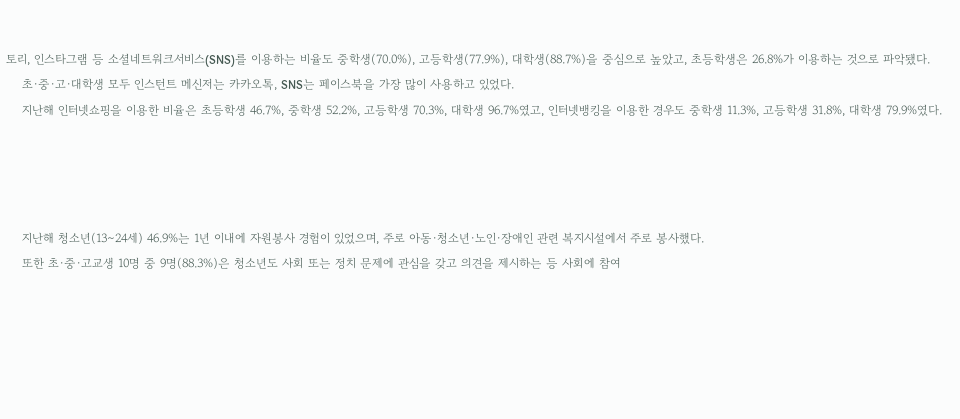토리, 인스타그램 등 소셜네트워크서비스(SNS)를 이용하는 비율도 중학생(70.0%), 고등학생(77.9%), 대학생(88.7%)을 중심으로 높았고, 초등학생은 26.8%가 이용하는 것으로 파악됐다.
    초·중·고·대학생 모두 인스턴트 메신저는 카카오톡, SNS는 페이스북을 가장 많이 사용하고 있었다.
    지난해 인터넷쇼핑을 이용한 비율은 초등학생 46.7%, 중학생 52.2%, 고등학생 70.3%, 대학생 96.7%였고, 인터넷뱅킹을 이용한 경우도 중학생 11.3%, 고등학생 31.8%, 대학생 79.9%였다.




    지난해 청소년(13∼24세) 46.9%는 1년 이내에 자원봉사 경험이 있었으며, 주로 아동·청소년·노인·장애인 관련 복지시설에서 주로 봉사했다.
    또한 초·중·고교생 10명 중 9명(88.3%)은 청소년도 사회 또는 정치 문제에 관심을 갖고 의견을 제시하는 등 사회에 참여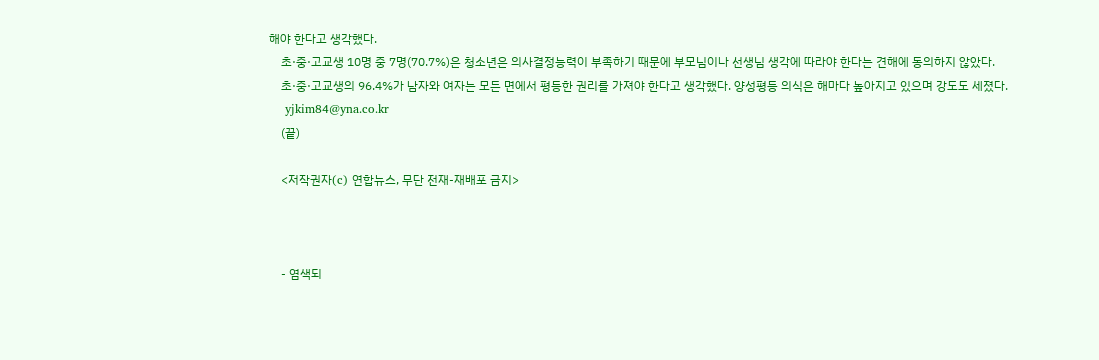해야 한다고 생각했다.
    초·중·고교생 10명 중 7명(70.7%)은 청소년은 의사결정능력이 부족하기 때문에 부모님이나 선생님 생각에 따라야 한다는 견해에 동의하지 않았다.
    초·중·고교생의 96.4%가 남자와 여자는 모든 면에서 평등한 권리를 가져야 한다고 생각했다. 양성평등 의식은 해마다 높아지고 있으며 강도도 세졌다.
    yjkim84@yna.co.kr
    (끝)

    <저작권자(c) 연합뉴스, 무단 전재-재배포 금지>



    - 염색되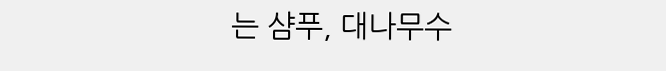는 샴푸, 대나무수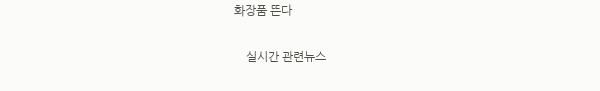화장품 뜬다

    실시간 관련뉴스